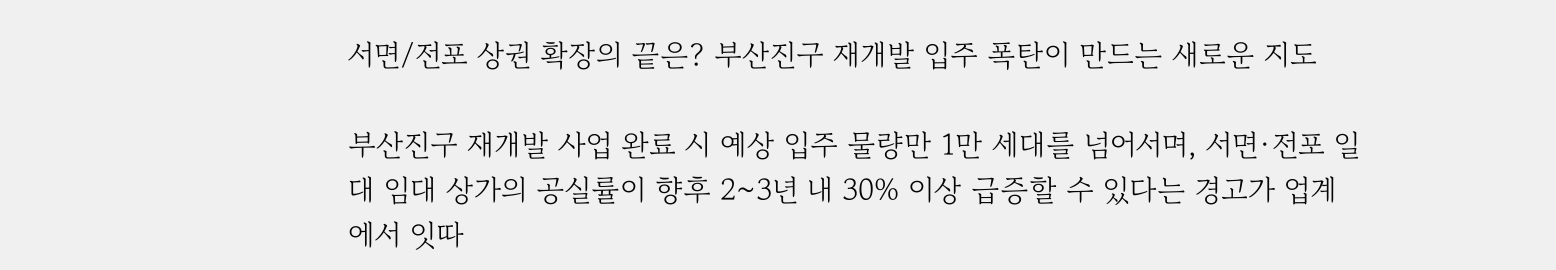서면/전포 상권 확장의 끝은? 부산진구 재개발 입주 폭탄이 만드는 새로운 지도

부산진구 재개발 사업 완료 시 예상 입주 물량만 1만 세대를 넘어서며, 서면·전포 일대 임대 상가의 공실률이 향후 2~3년 내 30% 이상 급증할 수 있다는 경고가 업계에서 잇따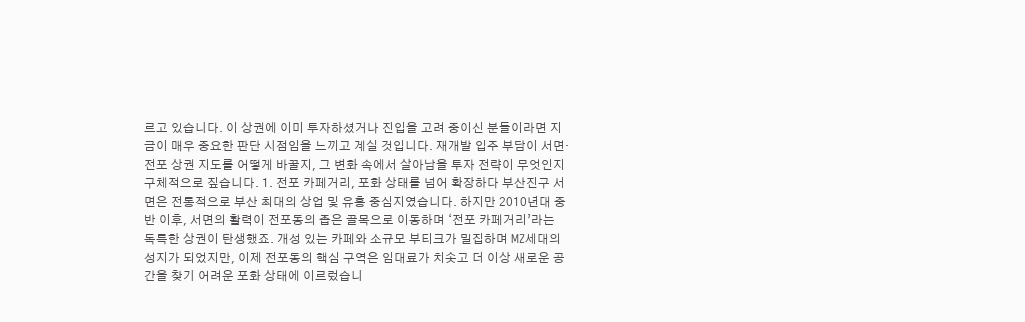르고 있습니다. 이 상권에 이미 투자하셨거나 진입을 고려 중이신 분들이라면 지금이 매우 중요한 판단 시점임을 느끼고 계실 것입니다. 재개발 입주 부담이 서면·전포 상권 지도를 어떻게 바꿀지, 그 변화 속에서 살아남을 투자 전략이 무엇인지 구체적으로 짚습니다. 1. 전포 카페거리, 포화 상태를 넘어 확장하다 부산진구 서면은 전통적으로 부산 최대의 상업 및 유흥 중심지였습니다. 하지만 2010년대 중반 이후, 서면의 활력이 전포동의 좁은 골목으로 이동하며 ‘전포 카페거리’라는 독특한 상권이 탄생했죠. 개성 있는 카페와 소규모 부티크가 밀집하며 MZ세대의 성지가 되었지만, 이제 전포동의 핵심 구역은 임대료가 치솟고 더 이상 새로운 공간을 찾기 어려운 포화 상태에 이르렀습니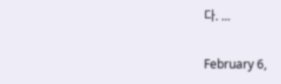다. ...

February 6,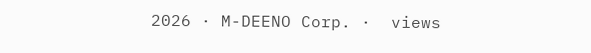2026 · M-DEENO Corp. ·  views